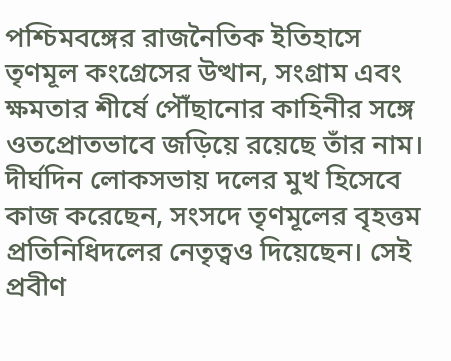পশ্চিমবঙ্গের রাজনৈতিক ইতিহাসে তৃণমূল কংগ্রেসের উত্থান, সংগ্রাম এবং ক্ষমতার শীর্ষে পৌঁছানোর কাহিনীর সঙ্গে ওতপ্রোতভাবে জড়িয়ে রয়েছে তাঁর নাম। দীর্ঘদিন লোকসভায় দলের মুখ হিসেবে কাজ করেছেন, সংসদে তৃণমূলের বৃহত্তম প্রতিনিধিদলের নেতৃত্বও দিয়েছেন। সেই প্রবীণ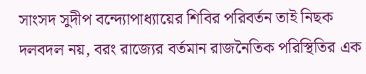সাংসদ সুদীপ বন্দ্যোপাধ্যায়ের শিবির পরিবর্তন তাই নিছক দলবদল নয়, বরং রাজ্যের বর্তমান রাজনৈতিক পরিস্থিতির এক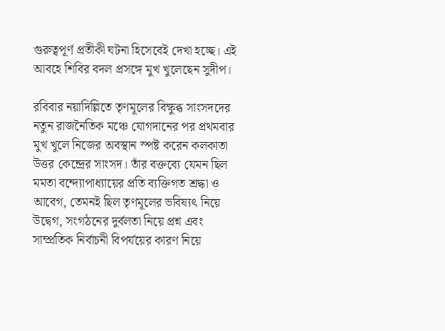গুরুত্বপূর্ণ প্রতীকী ঘটনা হিসেবেই দেখা হচ্ছে। এই আবহে শিবির বদল প্রসঙ্গে মুখ খুলেছেন সুদীপ।

রবিবার নয়াদিল্লিতে তৃণমূলের বিক্ষুব্ধ সাংসদদের নতুন রাজনৈতিক মঞ্চে যোগদানের পর প্রথমবার মুখ খুলে নিজের অবস্থান স্পষ্ট করেন কলকাতা উত্তর কেন্দ্রের সাংসদ। তাঁর বক্তব্যে যেমন ছিল মমতা বন্দ্যোপাধ্যায়ের প্রতি ব্যক্তিগত শ্রদ্ধা ও আবেগ, তেমনই ছিল তৃণমূলের ভবিষ্যৎ নিয়ে উদ্বেগ, সংগঠনের দুর্বলতা নিয়ে প্রশ্ন এবং সাম্প্রতিক নির্বাচনী বিপর্যয়ের কারণ নিয়ে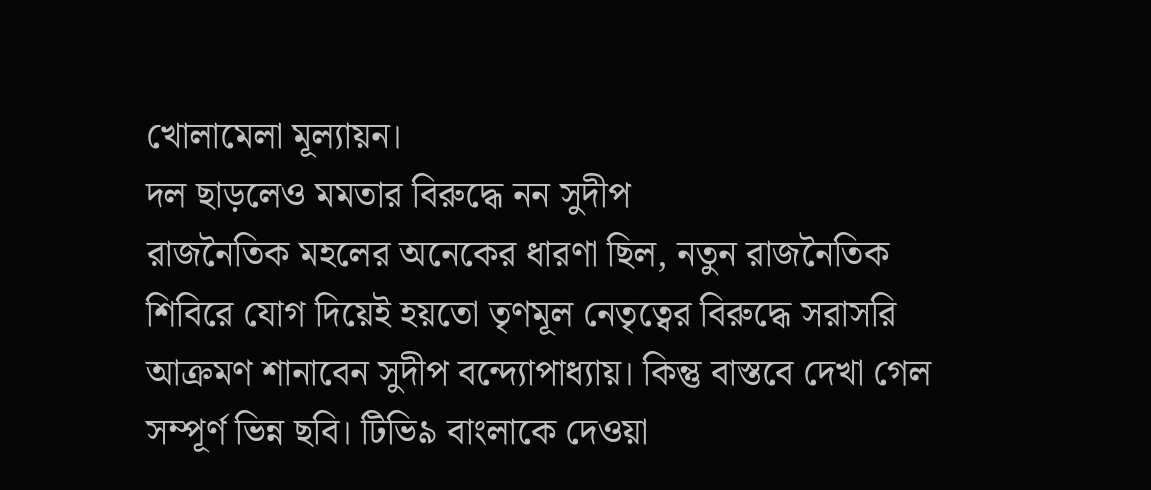খোলামেলা মূল্যায়ন।
দল ছাড়লেও মমতার বিরুদ্ধে নন সুদীপ
রাজনৈতিক মহলের অনেকের ধারণা ছিল, নতুন রাজনৈতিক শিবিরে যোগ দিয়েই হয়তো তৃণমূল নেতৃত্বের বিরুদ্ধে সরাসরি আক্রমণ শানাবেন সুদীপ বন্দ্যোপাধ্যায়। কিন্তু বাস্তবে দেখা গেল সম্পূর্ণ ভিন্ন ছবি। টিভি৯ বাংলাকে দেওয়া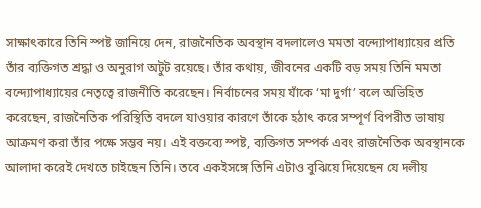সাক্ষাৎকারে তিনি স্পষ্ট জানিয়ে দেন, রাজনৈতিক অবস্থান বদলালেও মমতা বন্দ্যোপাধ্যায়ের প্রতি তাঁর ব্যক্তিগত শ্রদ্ধা ও অনুরাগ অটুট রয়েছে। তাঁর কথায়, জীবনের একটি বড় সময় তিনি মমতা বন্দ্যোপাধ্যায়ের নেতৃত্বে রাজনীতি করেছেন। নির্বাচনের সময় যাঁকে ‘মা দুর্গা’ বলে অভিহিত করেছেন, রাজনৈতিক পরিস্থিতি বদলে যাওয়ার কারণে তাঁকে হঠাৎ করে সম্পূর্ণ বিপরীত ভাষায় আক্রমণ করা তাঁর পক্ষে সম্ভব নয়। এই বক্তব্যে স্পষ্ট, ব্যক্তিগত সম্পর্ক এবং রাজনৈতিক অবস্থানকে আলাদা করেই দেখতে চাইছেন তিনি। তবে একইসঙ্গে তিনি এটাও বুঝিয়ে দিয়েছেন যে দলীয়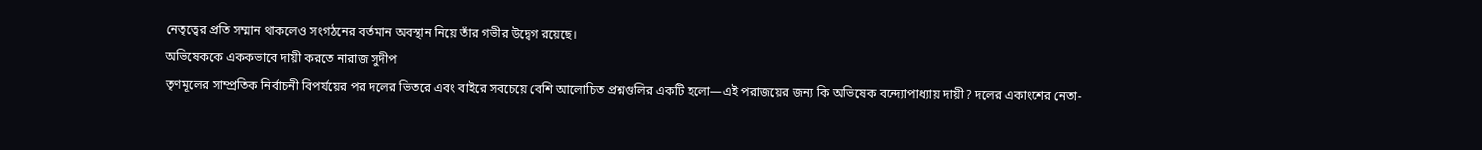নেতৃত্বের প্রতি সম্মান থাকলেও সংগঠনের বর্তমান অবস্থান নিয়ে তাঁর গভীর উদ্বেগ রয়েছে।
অভিষেককে এককভাবে দায়ী করতে নারাজ সুদীপ
তৃণমূলের সাম্প্রতিক নির্বাচনী বিপর্যয়ের পর দলের ভিতরে এবং বাইরে সবচেয়ে বেশি আলোচিত প্রশ্নগুলির একটি হলো—এই পরাজয়ের জন্য কি অভিষেক বন্দ্যোপাধ্যায় দায়ী? দলের একাংশের নেতা-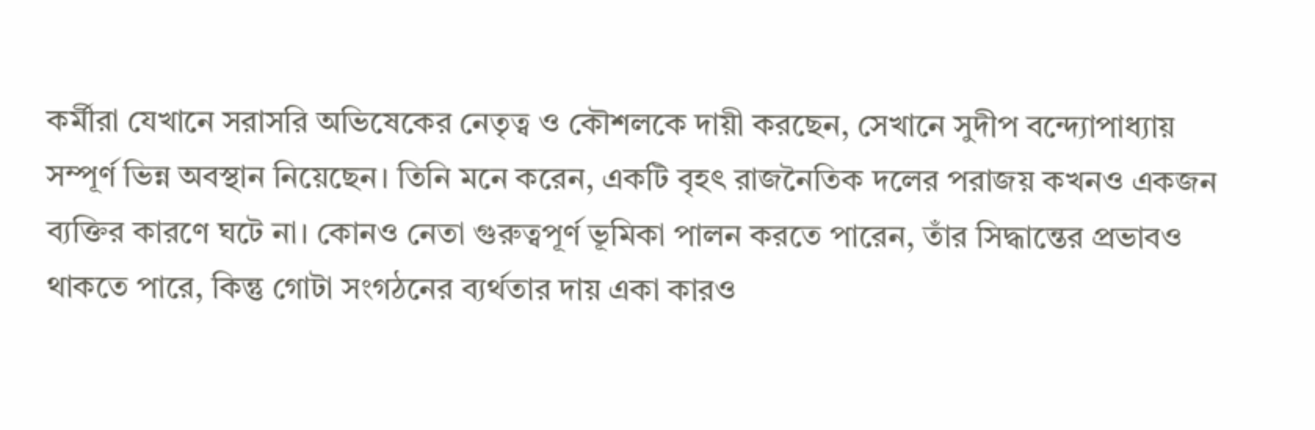কর্মীরা যেখানে সরাসরি অভিষেকের নেতৃত্ব ও কৌশলকে দায়ী করছেন, সেখানে সুদীপ বন্দ্যোপাধ্যায় সম্পূর্ণ ভিন্ন অবস্থান নিয়েছেন। তিনি মনে করেন, একটি বৃহৎ রাজনৈতিক দলের পরাজয় কখনও একজন ব্যক্তির কারণে ঘটে না। কোনও নেতা গুরুত্বপূর্ণ ভূমিকা পালন করতে পারেন, তাঁর সিদ্ধান্তের প্রভাবও থাকতে পারে, কিন্তু গোটা সংগঠনের ব্যর্থতার দায় একা কারও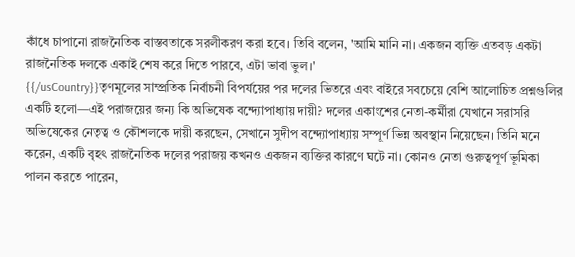কাঁধে চাপানো রাজনৈতিক বাস্তবতাকে সরলীকরণ করা হবে। তিবি বলেন, 'আমি মানি না। একজন ব্যক্তি এতবড় একটা রাজনৈতিক দলকে একাই শেষ করে দিতে পারবে, এটা ভাবা ভুল।'
{{/usCountry}}তৃণমূলের সাম্প্রতিক নির্বাচনী বিপর্যয়ের পর দলের ভিতরে এবং বাইরে সবচেয়ে বেশি আলোচিত প্রশ্নগুলির একটি হলো—এই পরাজয়ের জন্য কি অভিষেক বন্দ্যোপাধ্যায় দায়ী? দলের একাংশের নেতা-কর্মীরা যেখানে সরাসরি অভিষেকের নেতৃত্ব ও কৌশলকে দায়ী করছেন, সেখানে সুদীপ বন্দ্যোপাধ্যায় সম্পূর্ণ ভিন্ন অবস্থান নিয়েছেন। তিনি মনে করেন, একটি বৃহৎ রাজনৈতিক দলের পরাজয় কখনও একজন ব্যক্তির কারণে ঘটে না। কোনও নেতা গুরুত্বপূর্ণ ভূমিকা পালন করতে পারেন,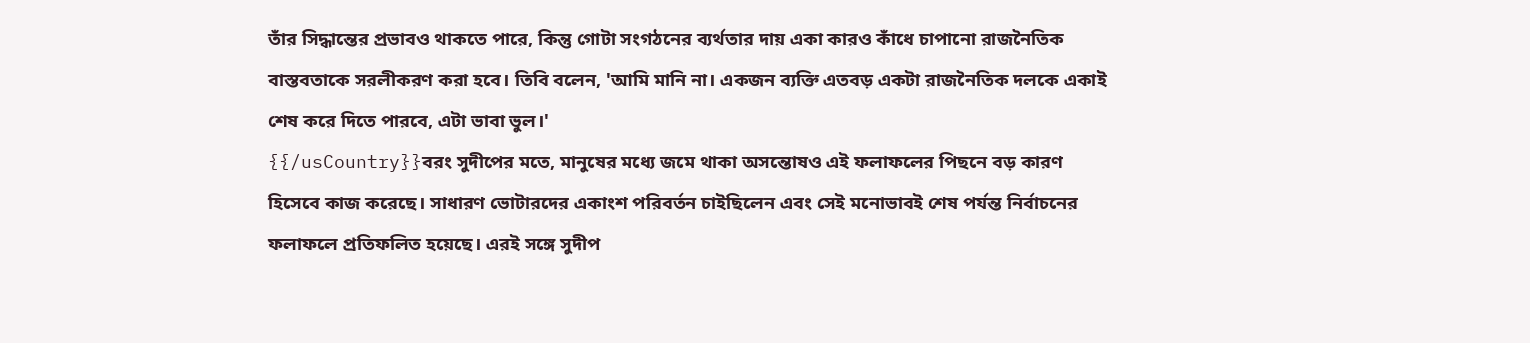তাঁর সিদ্ধান্তের প্রভাবও থাকতে পারে, কিন্তু গোটা সংগঠনের ব্যর্থতার দায় একা কারও কাঁধে চাপানো রাজনৈতিক বাস্তবতাকে সরলীকরণ করা হবে। তিবি বলেন, 'আমি মানি না। একজন ব্যক্তি এতবড় একটা রাজনৈতিক দলকে একাই শেষ করে দিতে পারবে, এটা ভাবা ভুল।'
{{/usCountry}}বরং সুদীপের মতে, মানুষের মধ্যে জমে থাকা অসন্তোষও এই ফলাফলের পিছনে বড় কারণ হিসেবে কাজ করেছে। সাধারণ ভোটারদের একাংশ পরিবর্তন চাইছিলেন এবং সেই মনোভাবই শেষ পর্যন্ত নির্বাচনের ফলাফলে প্রতিফলিত হয়েছে। এরই সঙ্গে সুদীপ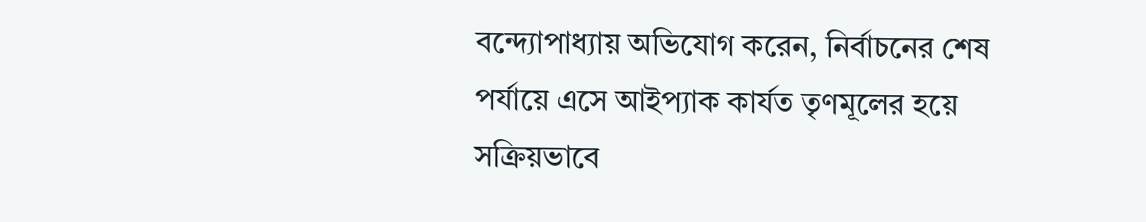বন্দ্যোপাধ্যায় অভিযোগ করেন, নির্বাচনের শেষ পর্যায়ে এসে আইপ্যাক কার্যত তৃণমূলের হয়ে সক্রিয়ভাবে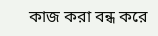কাজ করা বন্ধ করে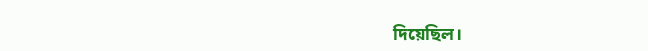দিয়েছিল।